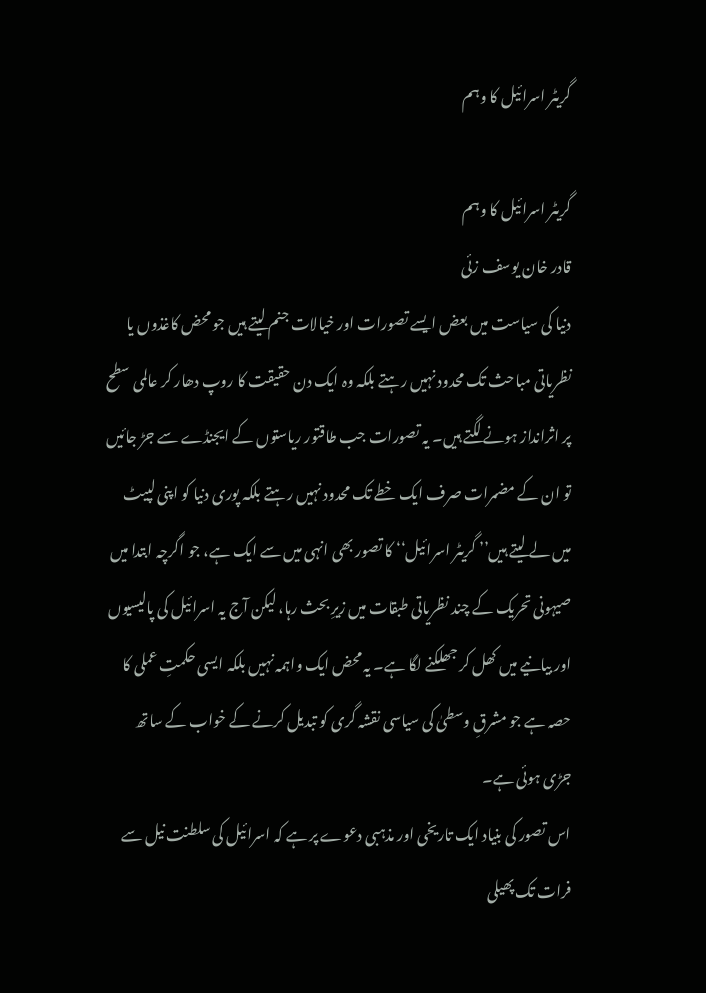گریٹر اسرائیل کا وہم

گریٹر اسرائیل کا وہم
قادر خان یوسف زئی
دنیا کی سیاست میں بعض ایسے تصورات اور خیالات جنم لیتے ہیں جو محض کاغذوں یا نظریاتی مباحث تک محدود نہیں رہتے بلکہ وہ ایک دن حقیقت کا روپ دھار کر عالمی سطح پر اثرانداز ہونے لگتے ہیں۔ یہ تصورات جب طاقتور ریاستوں کے ایجنڈے سے جڑ جائیں تو ان کے مضمرات صرف ایک خطے تک محدود نہیں رہتے بلکہ پوری دنیا کو اپنی لپیٹ میں لے لیتے ہیں’’ گریٹر اسرائیل‘‘ کا تصور بھی انہی میں سے ایک ہے، جو اگرچہ ابتدا میں صیہونی تحریک کے چند نظریاتی طبقات میں زیرِ بحث رہا، لیکن آج یہ اسرائیل کی پالیسیوں اور بیانیے میں کھل کر جھلکنے لگا ہے۔ یہ محض ایک واہمہ نہیں بلکہ ایسی حکمتِ عملی کا حصہ ہے جو مشرقِ وسطیٰ کی سیاسی نقشہ گری کو تبدیل کرنے کے خواب کے ساتھ جڑی ہوئی ہے۔
اس تصور کی بنیاد ایک تاریخی اور مذہبی دعوے پر ہے کہ اسرائیل کی سلطنت نیل سے فرات تک پھیلی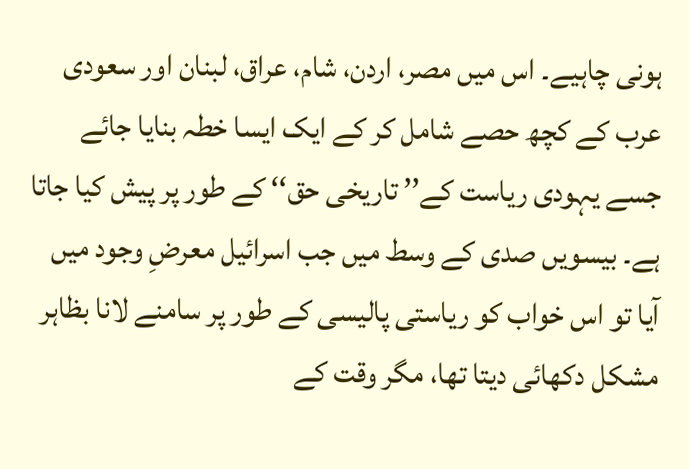ہونی چاہیے۔ اس میں مصر، اردن، شام، عراق، لبنان اور سعودی عرب کے کچھ حصے شامل کر کے ایک ایسا خطہ بنایا جائے جسے یہودی ریاست کے’’ تاریخی حق‘‘ کے طور پر پیش کیا جاتا ہے۔ بیسویں صدی کے وسط میں جب اسرائیل معرضِ وجود میں آیا تو اس خواب کو ریاستی پالیسی کے طور پر سامنے لانا بظاہر مشکل دکھائی دیتا تھا، مگر وقت کے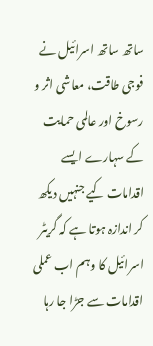ساتھ ساتھ اسرائیل نے فوجی طاقت، معاشی اثر و رسوخ اور عالمی حمایت کے سہارے ایسے اقدامات کیے جنہیں دیکھ کر اندازہ ہوتا ہے کہ گریٹر اسرائیل کا وہم اب عملی اقدامات سے جڑا جا رہا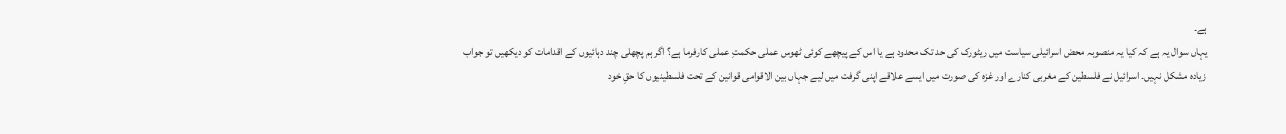ہے۔
یہاں سوال یہ ہے کہ کیا یہ منصوبہ محض اسرائیلی سیاست میں ریٹورک کی حد تک محدود ہے یا اس کے پیچھے کوئی ٹھوس عملی حکمتِ عملی کارفرما ہے؟ اگر ہم پچھلی چند دہائیوں کے اقدامات کو دیکھیں تو جواب زیادہ مشکل نہیں۔ اسرائیل نے فلسطین کے مغربی کنارے اور غزہ کی صورت میں ایسے علاقے اپنی گرفت میں لیے جہاں بین الاقوامی قوانین کے تحت فلسطینیوں کا حقِ خود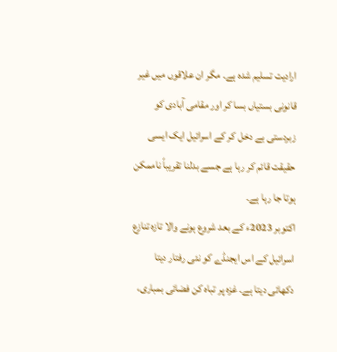ارادیت تسلیم شدہ ہے۔ مگر ان علاقوں میں غیر قانونی بستیاں بسا کر اور مقامی آبادی کو زبردستی بے دخل کر کے اسرائیل ایک ایسی حقیقت قائم کر رہا ہے جسے بدلنا تقریباً ناممکن ہوتا جا رہا ہے۔
اکتوبر 2023ء کے بعد شروع ہونے والا تازہ تنازع اسرائیل کے اس ایجنڈے کو نئی رفتار دیتا دکھائی دیتا ہے۔ غزہ پر تباہ کن فضائی بمباری،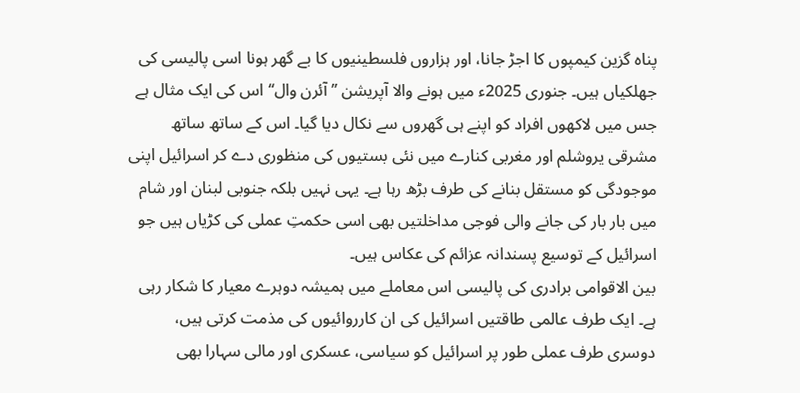پناہ گزین کیمپوں کا اجڑ جانا، اور ہزاروں فلسطینیوں کا بے گھر ہونا اسی پالیسی کی جھلکیاں ہیں۔ جنوری 2025ء میں ہونے والا آپریشن ’’ آئرن وال‘‘ اس کی ایک مثال ہے جس میں لاکھوں افراد کو اپنے ہی گھروں سے نکال دیا گیا۔ اس کے ساتھ ساتھ مشرقی یروشلم اور مغربی کنارے میں نئی بستیوں کی منظوری دے کر اسرائیل اپنی موجودگی کو مستقل بنانے کی طرف بڑھ رہا ہے۔ یہی نہیں بلکہ جنوبی لبنان اور شام میں بار بار کی جانے والی فوجی مداخلتیں بھی اسی حکمتِ عملی کی کڑیاں ہیں جو اسرائیل کے توسیع پسندانہ عزائم کی عکاس ہیں۔
بین الاقوامی برادری کی پالیسی اس معاملے میں ہمیشہ دوہرے معیار کا شکار رہی ہے۔ ایک طرف عالمی طاقتیں اسرائیل کی ان کارروائیوں کی مذمت کرتی ہیں، دوسری طرف عملی طور پر اسرائیل کو سیاسی، عسکری اور مالی سہارا بھی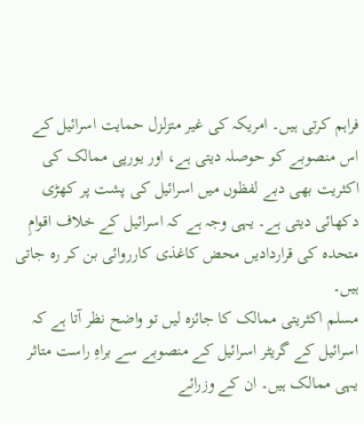فراہم کرتی ہیں۔ امریکہ کی غیر متزلزل حمایت اسرائیل کے اس منصوبے کو حوصلہ دیتی ہے، اور یورپی ممالک کی اکثریت بھی دبے لفظوں میں اسرائیل کی پشت پر کھڑی دکھائی دیتی ہے۔ یہی وجہ ہے کہ اسرائیل کے خلاف اقوامِ متحدہ کی قراردادیں محض کاغذی کارروائی بن کر رہ جاتی ہیں۔
مسلم اکثریتی ممالک کا جائزہ لیں تو واضح نظر آتا ہے کہ اسرائیل کے گریٹر اسرائیل کے منصوبے سے براہِ راست متاثر یہی ممالک ہیں۔ ان کے وزرائے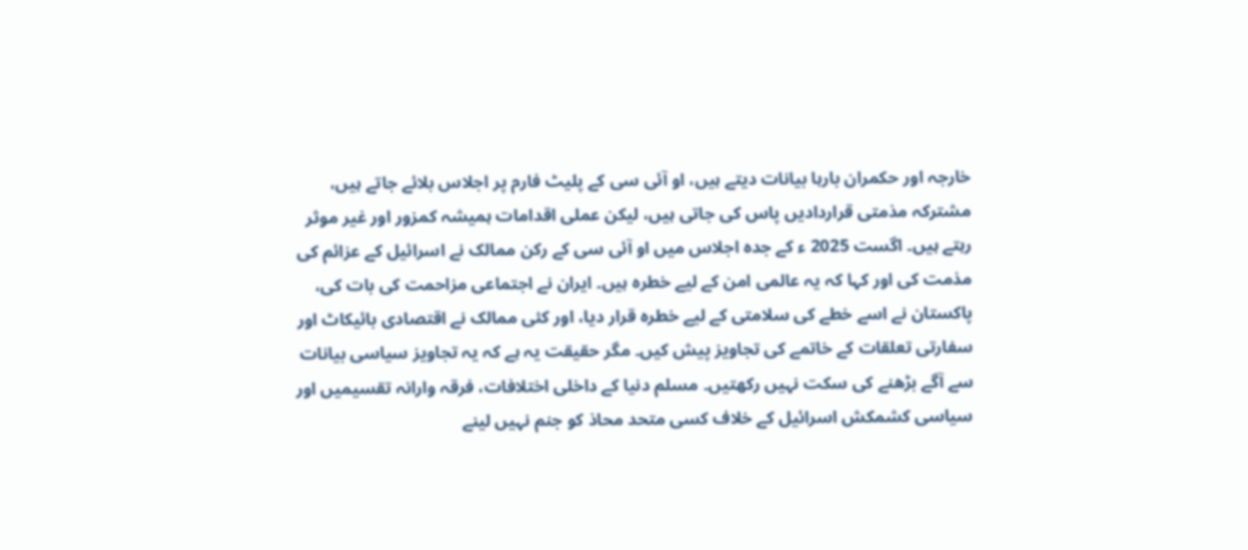خارجہ اور حکمران بارہا بیانات دیتے ہیں، او آئی سی کے پلیٹ فارم پر اجلاس بلائے جاتے ہیں، مشترکہ مذمتی قراردادیں پاس کی جاتی ہیں، لیکن عملی اقدامات ہمیشہ کمزور اور غیر موثر رہتے ہیں۔ اگست 2025 ء کے جدہ اجلاس میں او آئی سی کے رکن ممالک نے اسرائیل کے عزائم کی مذمت کی اور کہا کہ یہ عالمی امن کے لیے خطرہ ہیں۔ ایران نے اجتماعی مزاحمت کی بات کی، پاکستان نے اسے خطے کی سلامتی کے لیے خطرہ قرار دیا، اور کئی ممالک نے اقتصادی بائیکاٹ اور سفارتی تعلقات کے خاتمے کی تجاویز پیش کیں۔ مگر حقیقت یہ ہے کہ یہ تجاویز سیاسی بیانات سے آگے بڑھنے کی سکت نہیں رکھتیں۔ مسلم دنیا کے داخلی اختلافات، فرقہ وارانہ تقسیمیں اور سیاسی کشمکش اسرائیل کے خلاف کسی متحد محاذ کو جنم نہیں لینے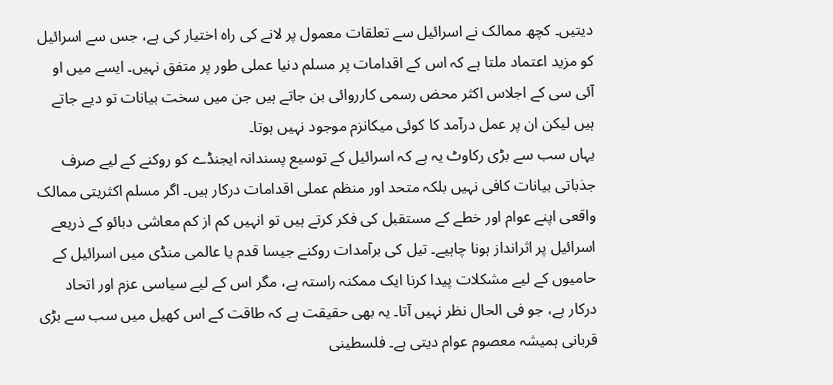دیتیں۔ کچھ ممالک نے اسرائیل سے تعلقات معمول پر لانے کی راہ اختیار کی ہے، جس سے اسرائیل کو مزید اعتماد ملتا ہے کہ اس کے اقدامات پر مسلم دنیا عملی طور پر متفق نہیں۔ ایسے میں او آئی سی کے اجلاس اکثر محض رسمی کارروائی بن جاتے ہیں جن میں سخت بیانات تو دیے جاتے ہیں لیکن ان پر عمل درآمد کا کوئی میکانزم موجود نہیں ہوتا۔
یہاں سب سے بڑی رکاوٹ یہ ہے کہ اسرائیل کے توسیع پسندانہ ایجنڈے کو روکنے کے لیے صرف جذباتی بیانات کافی نہیں بلکہ متحد اور منظم عملی اقدامات درکار ہیں۔ اگر مسلم اکثریتی ممالک واقعی اپنے عوام اور خطے کے مستقبل کی فکر کرتے ہیں تو انہیں کم از کم معاشی دبائو کے ذریعے اسرائیل پر اثرانداز ہونا چاہیے۔ تیل کی برآمدات روکنے جیسا قدم یا عالمی منڈی میں اسرائیل کے حامیوں کے لیے مشکلات پیدا کرنا ایک ممکنہ راستہ ہے، مگر اس کے لیے سیاسی عزم اور اتحاد درکار ہے، جو فی الحال نظر نہیں آتا۔ یہ بھی حقیقت ہے کہ طاقت کے اس کھیل میں سب سے بڑی قربانی ہمیشہ معصوم عوام دیتی ہے۔ فلسطینی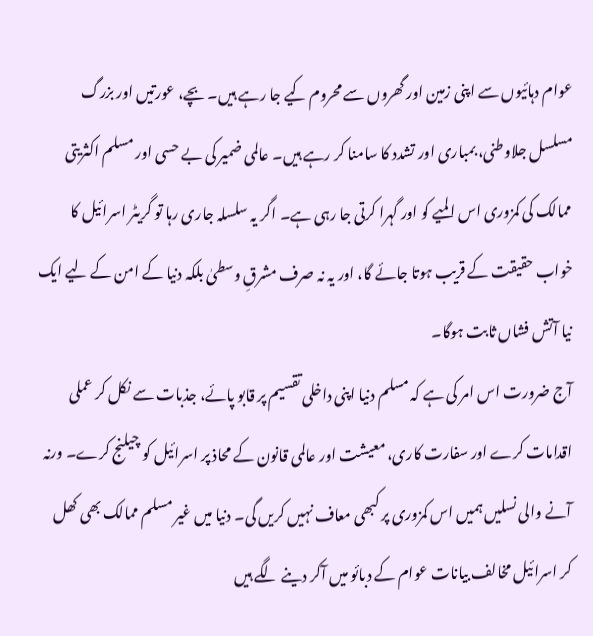عوام دہائیوں سے اپنی زمین اور گھروں سے محروم کیے جا رہے ہیں۔ بچے، عورتیں اور بزرگ مسلسل جلاوطنی، بمباری اور تشدد کا سامنا کر رہے ہیں۔ عالمی ضمیر کی بے حسی اور مسلم اکثریتی ممالک کی کمزوری اس المیے کو اور گہرا کرتی جا رہی ہے۔ اگر یہ سلسلہ جاری رہا تو گریٹر اسرائیل کا خواب حقیقت کے قریب ہوتا جائے گا، اور یہ نہ صرف مشرقِ وسطیٰ بلکہ دنیا کے امن کے لیے ایک نیا آتش فشاں ثابت ہوگا۔
آج ضرورت اس امر کی ہے کہ مسلم دنیا اپنی داخلی تقسیم پر قابو پائے، جذبات سے نکل کر عملی اقدامات کرے اور سفارت کاری، معیشت اور عالمی قانون کے محاذ پر اسرائیل کو چیلنج کرے۔ ورنہ آنے والی نسلیں ہمیں اس کمزوری پر کبھی معاف نہیں کریں گی۔ دنیا میں غیر مسلم ممالک بھی کھل کر اسرائیل مخالف بیانات عوام کے دبائو میں آکر دینے لگے ہیں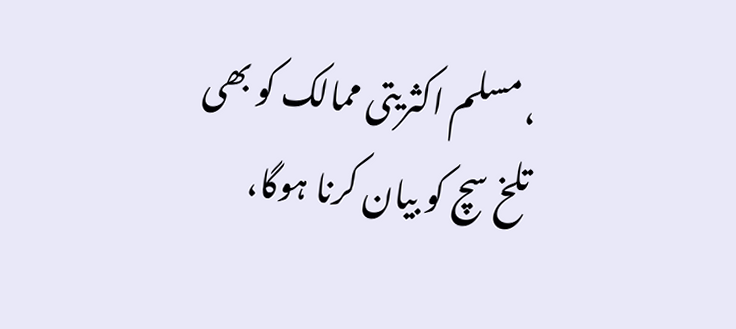، مسلم اکثریتی ممالک کو بھی تلخ سچ کو بیان کرنا ہوگا،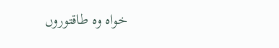خواہ وہ طاقتوروں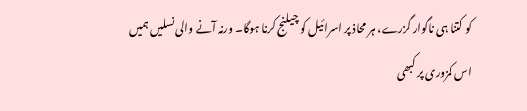کو کتنا ہی ناگوار گزرے، ہر محاذ پر اسرائیل کو چیلنج کرنا ہوگا۔ ورنہ آنے والی نسلیں ہمیں اس کمزوری پر کبھی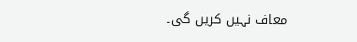معاف نہیں کریں گی۔